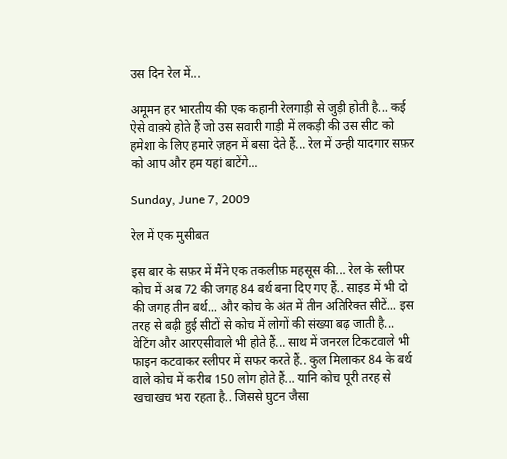उस दिन रेल में...

अमूमन हर भारतीय की एक कहानी रेलगाड़ी से जुड़ी होती है... कई ऐसे वाक़्ये होते हैं जो उस सवारी गाड़ी में लकड़ी की उस सीट को हमेशा के लिए हमारे ज़हन में बसा देते हैं... रेल में उन्ही यादगार सफ़र को आप और हम यहां बाटेंगे...

Sunday, June 7, 2009

रेल में एक मुसीबत

इस बार के सफ़र में मैंने एक तकलीफ़ महसूस की... रेल के स्लीपर कोच में अब 72 की जगह 84 बर्थ बना दिए गए हैं.. साइड में भी दो की जगह तीन बर्थ... और कोच के अंत में तीन अतिरिक्त सीटें... इस तरह से बढ़ी हुई सीटों से कोच में लोगों की संख्या बढ़ जाती है... वेटिंग और आरएसीवाले भी होते हैं... साथ में जनरल टिकटवाले भी फाइन कटवाकर स्लीपर में सफर करते हैं.. कुल मिलाकर 84 के बर्थ वाले कोच में करीब 150 लोग होते हैं... यानि कोच पूरी तरह से खचाखच भरा रहता है.. जिससे घुटन जैसा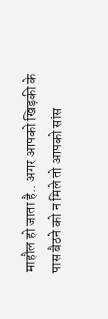माहौल हो जाता है.. अगर आपको खिड़की के पास बैठने को न मिले तो आपको सांस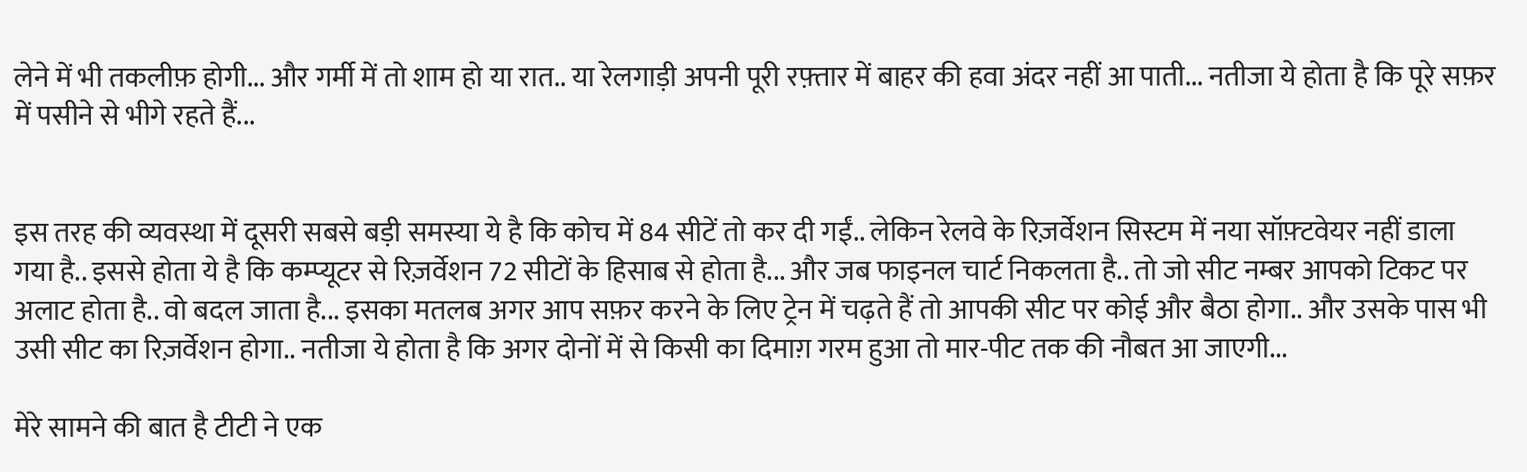लेने में भी तकलीफ़ होगी... और गर्मी में तो शाम हो या रात.. या रेलगाड़ी अपनी पूरी रफ़्तार में बाहर की हवा अंदर नहीं आ पाती... नतीजा ये होता है कि पूरे सफ़र में पसीने से भीगे रहते हैं...


इस तरह की व्यवस्था में दूसरी सबसे बड़ी समस्या ये है कि कोच में 84 सीटें तो कर दी गईं.. लेकिन रेलवे के रिज़र्वेशन सिस्टम में नया सॉफ़्टवेयर नहीं डाला गया है.. इससे होता ये है कि कम्प्यूटर से रिज़र्वेशन 72 सीटों के हिसाब से होता है... और जब फाइनल चार्ट निकलता है.. तो जो सीट नम्बर आपको टिकट पर अलाट होता है.. वो बदल जाता है... इसका मतलब अगर आप सफ़र करने के लिए ट्रेन में चढ़ते हैं तो आपकी सीट पर कोई और बैठा होगा.. और उसके पास भी उसी सीट का रिज़र्वेशन होगा.. नतीजा ये होता है कि अगर दोनों में से किसी का दिमाग़ गरम हुआ तो मार-पीट तक की नौबत आ जाएगी...

मेरे सामने की बात है टीटी ने एक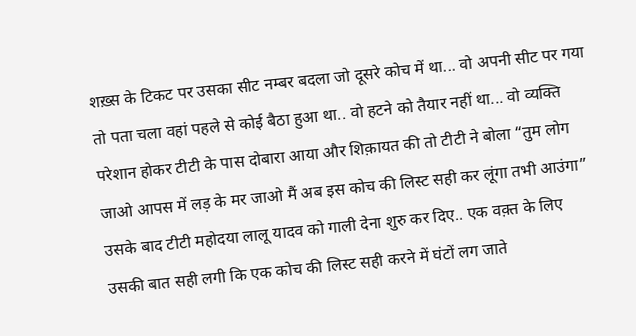शख़्स के टिकट पर उसका सीट नम्बर बदला जो दूसरे कोच में था... वो अपनी सीट पर गया तो पता चला वहां पहले से कोई बैठा हुआ था.. वो हटने को तैयार नहीं था... वो व्यक्ति परेशान होकर टीटी के पास दोबारा आया और शिक़ायत की तो टीटी ने बोला “तुम लोग जाओ आपस में लड़ के मर जाओ मैं अब इस कोच की लिस्ट सही कर लूंगा तभी आउंगा” उसके बाद टीटी महोदया लालू यादव को गाली देना शुरु कर दिए.. एक वक़्त के लिए उसकी बात सही लगी कि एक कोच की लिस्ट सही करने में घंटों लग जाते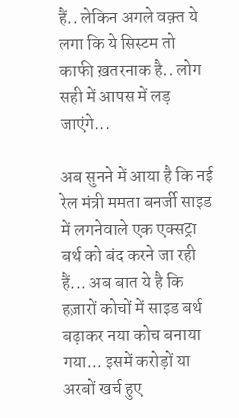हैं.. लेकिन अगले वक़्त ये लगा कि ये सिस्टम तो काफी ख़तरनाक है.. लोग सही में आपस में लड़ जाएंगे...

अब सुनने में आया है कि नई रेल मंत्री ममता बनर्जी साइड में लगनेवाले एक एक्सट्रा बर्थ को बंद करने जा रही हैं... अब बात ये है कि हज़ारों कोचों में साइड बर्थ बढ़ाकर नया कोच बनाया गया... इसमें करोड़ों या अरबों खर्च हुए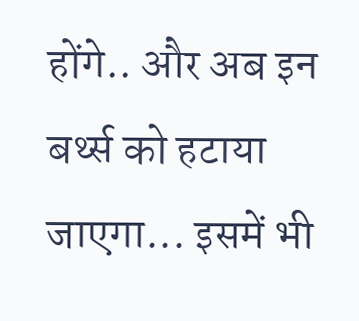होंगे.. और अब इन बर्थ्स को हटाया जाएगा... इसमें भी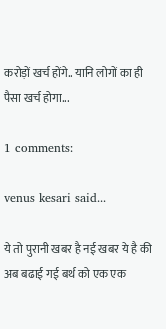करोड़ों खर्च होंगे.. यानि लोगों का ही पैसा खर्च होगा...

1 comments:

venus kesari said...

ये तो पुरानी खबर है नई खबर ये है की अब बढाई गई बर्थ को एक एक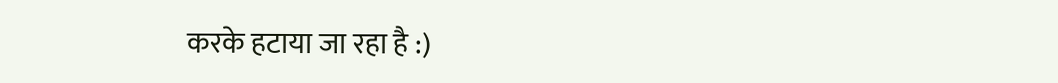करके हटाया जा रहा है :)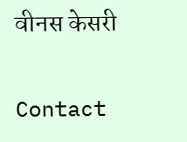वीनस केसरी

Contact